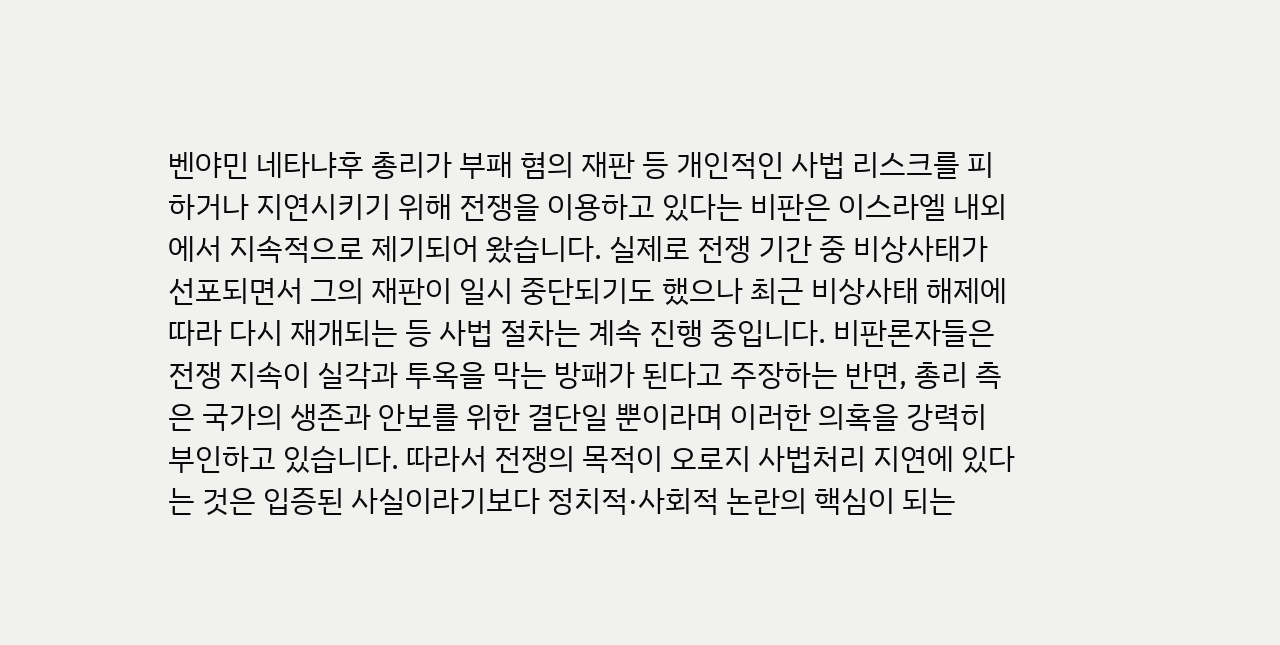벤야민 네타냐후 총리가 부패 혐의 재판 등 개인적인 사법 리스크를 피하거나 지연시키기 위해 전쟁을 이용하고 있다는 비판은 이스라엘 내외에서 지속적으로 제기되어 왔습니다. 실제로 전쟁 기간 중 비상사태가 선포되면서 그의 재판이 일시 중단되기도 했으나 최근 비상사태 해제에 따라 다시 재개되는 등 사법 절차는 계속 진행 중입니다. 비판론자들은 전쟁 지속이 실각과 투옥을 막는 방패가 된다고 주장하는 반면, 총리 측은 국가의 생존과 안보를 위한 결단일 뿐이라며 이러한 의혹을 강력히 부인하고 있습니다. 따라서 전쟁의 목적이 오로지 사법처리 지연에 있다는 것은 입증된 사실이라기보다 정치적·사회적 논란의 핵심이 되는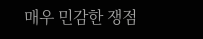매우 민감한 쟁점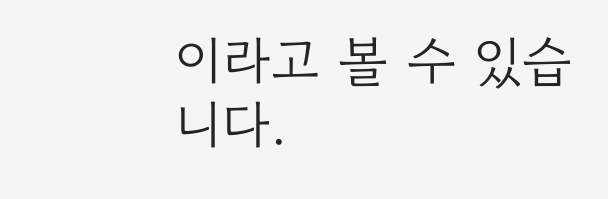이라고 볼 수 있습니다.